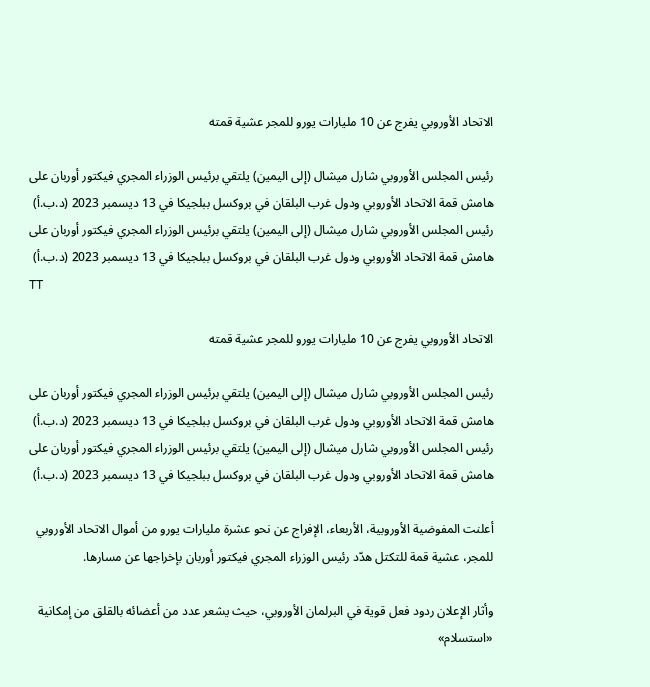الاتحاد الأوروبي يفرج عن 10 مليارات يورو للمجر عشية قمته

رئيس المجلس الأوروبي شارل ميشال (إلى اليمين) يلتقي برئيس الوزراء المجري فيكتور أوربان على هامش قمة الاتحاد الأوروبي ودول غرب البلقان في بروكسل ببلجيكا في 13 ديسمبر 2023 (د.ب.أ)
رئيس المجلس الأوروبي شارل ميشال (إلى اليمين) يلتقي برئيس الوزراء المجري فيكتور أوربان على هامش قمة الاتحاد الأوروبي ودول غرب البلقان في بروكسل ببلجيكا في 13 ديسمبر 2023 (د.ب.أ)
TT

الاتحاد الأوروبي يفرج عن 10 مليارات يورو للمجر عشية قمته

رئيس المجلس الأوروبي شارل ميشال (إلى اليمين) يلتقي برئيس الوزراء المجري فيكتور أوربان على هامش قمة الاتحاد الأوروبي ودول غرب البلقان في بروكسل ببلجيكا في 13 ديسمبر 2023 (د.ب.أ)
رئيس المجلس الأوروبي شارل ميشال (إلى اليمين) يلتقي برئيس الوزراء المجري فيكتور أوربان على هامش قمة الاتحاد الأوروبي ودول غرب البلقان في بروكسل ببلجيكا في 13 ديسمبر 2023 (د.ب.أ)

أعلنت المفوضية الأوروبية، الأربعاء، الإفراج عن نحو عشرة مليارات يورو من أموال الاتحاد الأوروبي للمجر، عشية قمة للتكتل هدّد رئيس الوزراء المجري فيكتور أوربان بإخراجها عن مسارها.

وأثار الإعلان ردود فعل قوية في البرلمان الأوروبي، حيث يشعر عدد من أعضائه بالقلق من إمكانية «استسلام»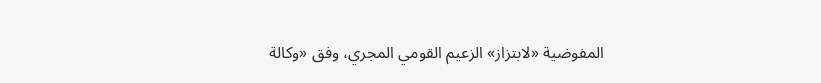المفوضية «لابتزاز» الزعيم القومي المجري، وفق «وكالة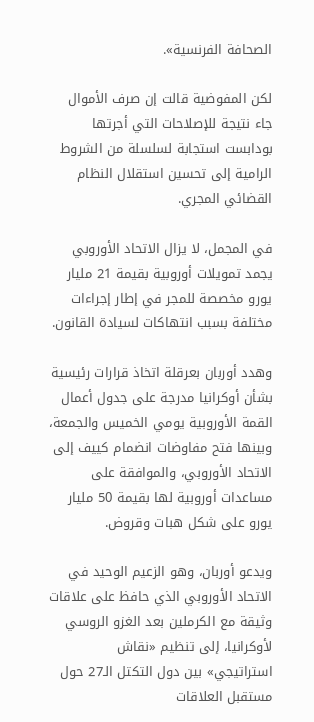الصحافة الفرنسية».

لكن المفوضية قالت إن صرف الأموال جاء نتيجة للإصلاحات التي أجرتها بودابست استجابة لسلسلة من الشروط الرامية إلى تحسين استقلال النظام القضائي المجري.

في المجمل، لا يزال الاتحاد الأوروبي يجمد تمويلات أوروبية بقيمة 21 مليار يورو مخصصة للمجر في إطار إجراءات مختلفة بسبب انتهاكات لسيادة القانون.

وهدد أوربان بعرقلة اتخاذ قرارات رئيسية بشأن أوكرانيا مدرجة على جدول أعمال القمة الأوروبية يومي الخميس والجمعة، وبينها فتح مفاوضات انضمام كييف إلى الاتحاد الأوروبي، والموافقة على مساعدات أوروبية لها بقيمة 50 مليار يورو على شكل هبات وقروض.

ويدعو أوربان، وهو الزعيم الوحيد في الاتحاد الأوروبي الذي حافظ على علاقات وثيقة مع الكرملين بعد الغزو الروسي لأوكرانيا، إلى تنظيم «نقاش استراتيجي» بين دول التكتل الـ27 حول مستقبل العلاقات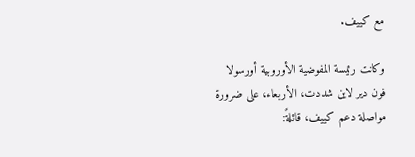مع كييف.

وكانت رئيسة المفوضية الأوروبية أورسولا فون دير لاين شددت، الأربعاء، على ضرورة مواصلة دعم كييف، قائلةً: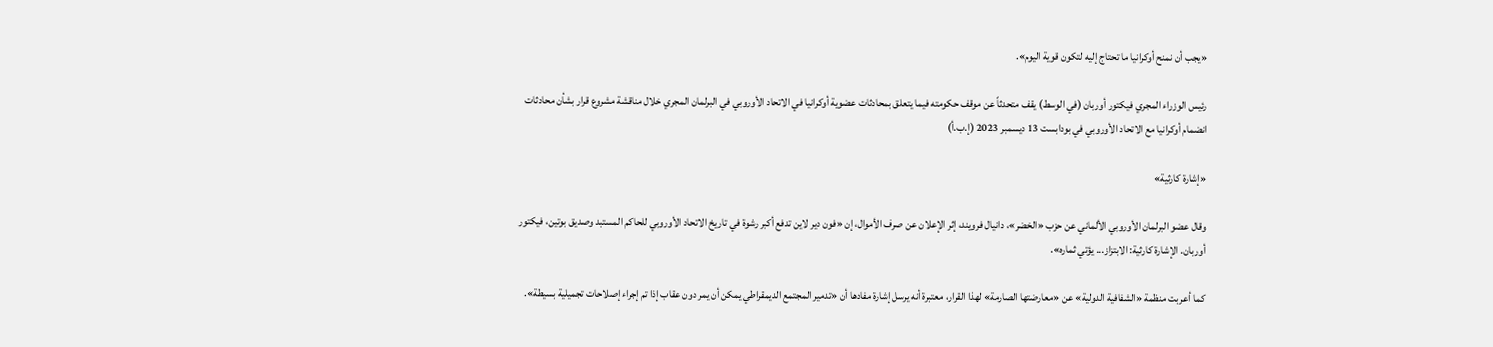«يجب أن نمنح أوكرانيا ما تحتاج إليه لتكون قوية اليوم».

رئيس الوزراء المجري فيكتور أوربان (في الوسط) يقف متحدثاً عن موقف حكومته فيما يتعلق بمحادثات عضوية أوكرانيا في الاتحاد الأوروبي في البرلمان المجري خلال مناقشة مشروع قرار بشأن محادثات انضمام أوكرانيا مع الاتحاد الأوروبي في بودابست 13 ديسمبر 2023 (إ.ب.أ)

«إشارة كارثية»

وقال عضو البرلمان الأوروبي الألماني عن حزب «الخضر»، دانيال فرويند، إثر الإعلان عن صرف الأموال، إن «فون دير لاين تدفع أكبر رشوة في تاريخ الاتحاد الأوروبي للحاكم المستبد وصديق بوتين، فيكتور أوربان. الإشارة كارثية: الابتزاز... يؤتي ثماره».

كما أعربت منظمة «الشفافية الدولية» عن «معارضتها الصارمة» لهذا القرار، معتبرة أنه يرسل إشارة مفادها أن «تدمير المجتمع الديمقراطي يمكن أن يمر دون عقاب إذا تم إجراء إصلاحات تجميلية بسيطة».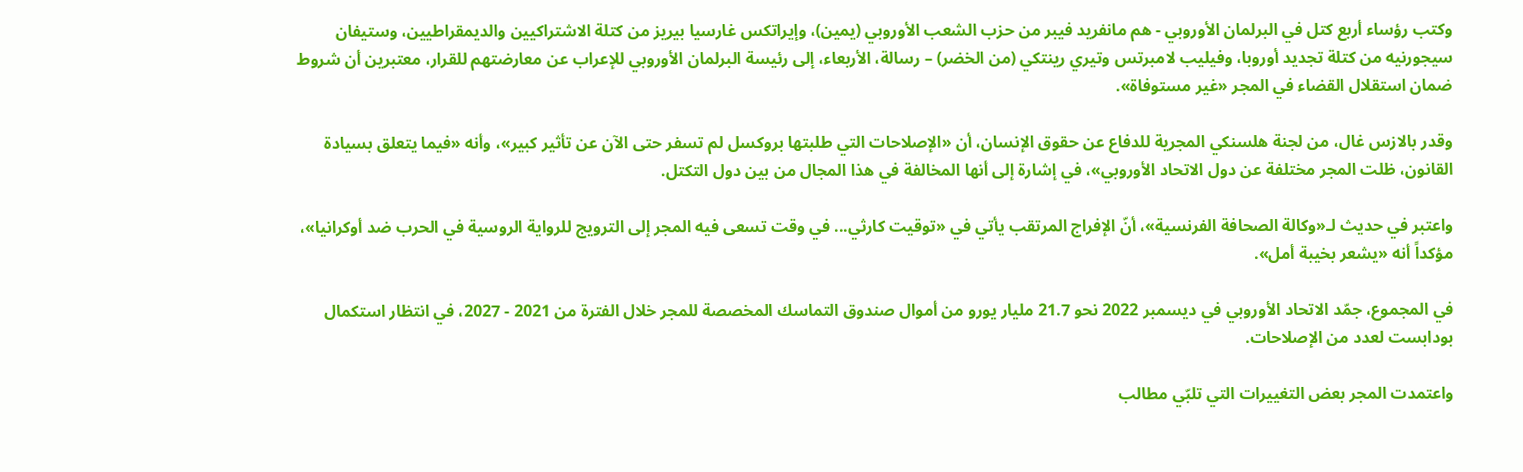وكتب رؤساء أربع كتل في البرلمان الأوروبي - هم مانفريد فيبر من حزب الشعب الأوروبي (يمين)، وإيراتكس غارسيا بيريز من كتلة الاشتراكيين والديمقراطيين، وستيفان سيجورنيه من كتلة تجديد أوروبا، وفيليب لامبرتس وتيري رينتكي (من الخضر) – رسالة، الأربعاء، إلى رئيسة البرلمان الأوروبي للإعراب عن معارضتهم للقرار، معتبرين أن شروط ضمان استقلال القضاء في المجر «غير مستوفاة».

وقدر بالازس غال، من لجنة هلسنكي المجرية للدفاع عن حقوق الإنسان، أن «الإصلاحات التي طلبتها بروكسل لم تسفر حتى الآن عن تأثير كبير»، وأنه «فيما يتعلق بسيادة القانون، ظلت المجر مختلفة عن دول الاتحاد الأوروبي»، في إشارة إلى أنها المخالفة في هذا المجال من بين دول التكتل.

واعتبر في حديث لـ«وكالة الصحافة الفرنسية»، أنّ الإفراج المرتقب يأتي في «توقيت كارثي... في وقت تسعى فيه المجر إلى الترويج للرواية الروسية في الحرب ضد أوكرانيا»، مؤكداً أنه «يشعر بخيبة أمل».

في المجموع، جمّد الاتحاد الأوروبي في ديسمبر 2022 نحو 21.7 مليار يورو من أموال صندوق التماسك المخصصة للمجر خلال الفترة من 2021 - 2027، في انتظار استكمال بودابست لعدد من الإصلاحات.

واعتمدت المجر بعض التغييرات التي تلبّي مطالب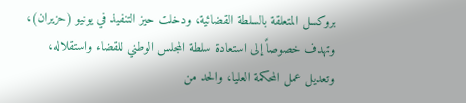بروكسل المتعلقة بالسلطة القضائية، ودخلت حيز التنفيذ في يونيو (حزيران)، وتهدف خصوصاً إلى استعادة سلطة المجلس الوطني للقضاء واستقلاله، وتعديل عمل المحكمة العليا، والحد من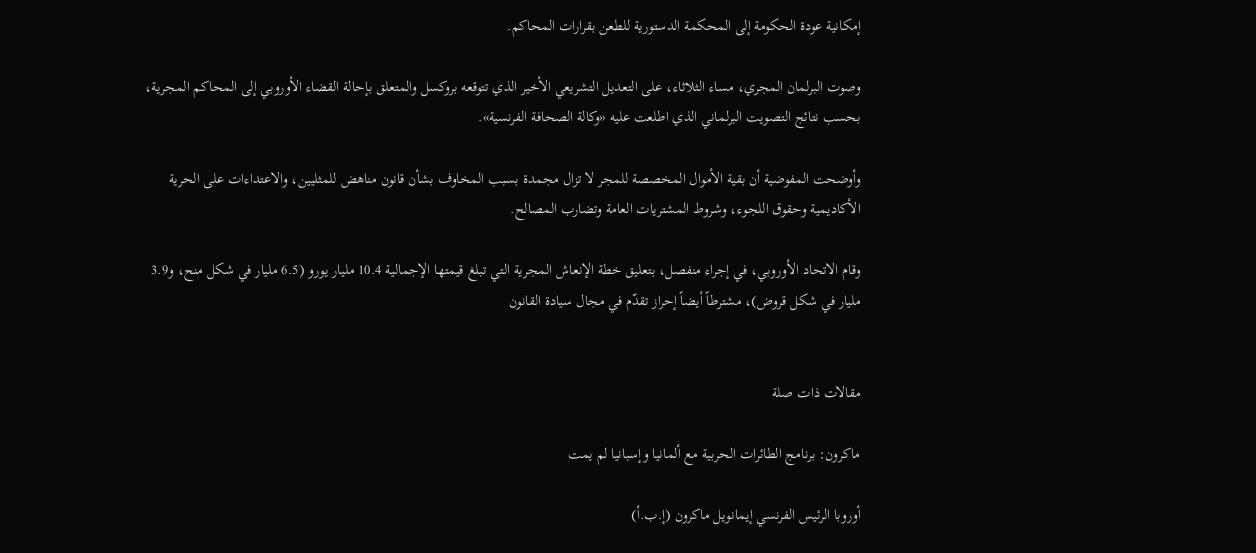إمكانية عودة الحكومة إلى المحكمة الدستورية للطعن بقرارات المحاكم.

وصوت البرلمان المجري، مساء الثلاثاء، على التعديل التشريعي الأخير الذي تتوقعه بروكسل والمتعلق بإحالة القضاء الأوروبي إلى المحاكم المجرية، بحسب نتائج التصويت البرلماني الذي اطلعت عليه «وكالة الصحافة الفرنسية».

وأوضحت المفوضية أن بقية الأموال المخصصة للمجر لا تزال مجمدة بسبب المخاوف بشأن قانون مناهض للمثليين، والاعتداءات على الحرية الأكاديمية وحقوق اللجوء، وشروط المشتريات العامة وتضارب المصالح.

وقام الاتحاد الأوروبي، في إجراء منفصل، بتعليق خطة الإنعاش المجرية التي تبلغ قيمتها الإجمالية 10.4 مليار يورو (6.5 مليار في شكل منح، و3.9 مليار في شكل قروض)، مشترطاً أيضاً إحراز تقدّم في مجال سيادة القانون


مقالات ذات صلة

ماكرون: برنامج الطائرات الحربية مع ألمانيا وإسبانيا لم يمت

أوروبا الرئيس الفرنسي إيمانويل ماكرون (إ.ب.أ)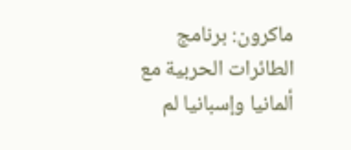ماكرون: برنامج الطائرات الحربية مع ألمانيا وإسبانيا لم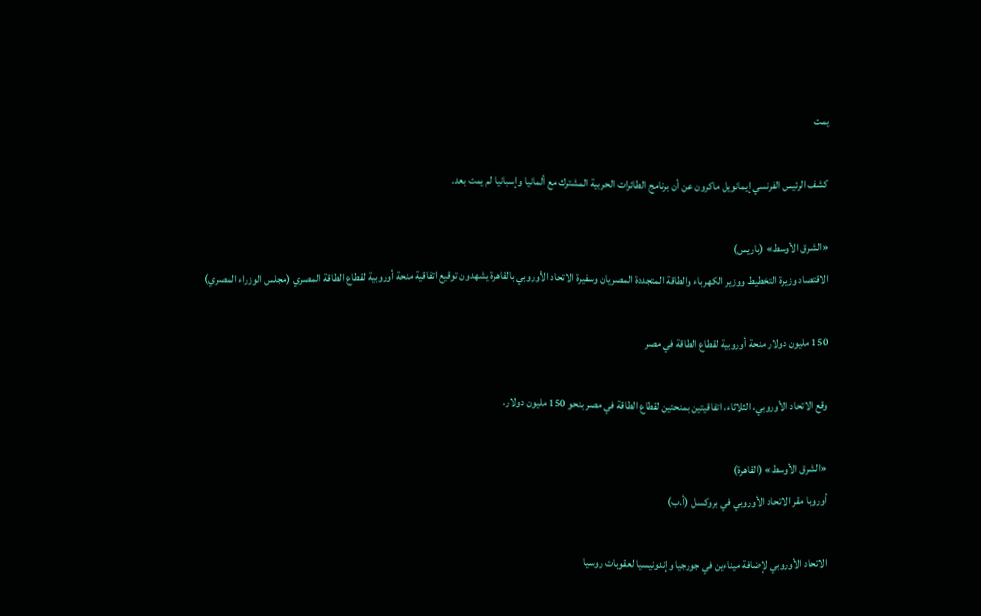يمت

كشف الرئيس الفرنسي إيمانويل ماكرون عن أن برنامج الطائرات الحربية المشترك مع ألمانيا وإسبانيا لم يمت بعد.

«الشرق الأوسط» (باريس)
الاقتصاد وزيرة التخطيط ووزير الكهرباء والطاقة المتجددة المصريان وسفيرة الاتحاد الأوروبي بالقاهرة يشهدون توقيع اتفاقية منحة أوروبية لقطاع الطاقة المصري (مجلس الوزراء المصري)

150 مليون دولار منحة أوروبية لقطاع الطاقة في مصر

وقع الاتحاد الأوروبي، الثلاثاء، اتفاقيتين بمنحتين لقطاع الطاقة في مصر بنحو 150 مليون دولار.

«الشرق الأوسط» (القاهرة)
أوروبا مقر الاتحاد الأوروبي في بروكسل (أ.ب)

الاتحاد الأوروبي لإضافة ميناءين في جورجيا وإندونيسيا لعقوبات روسيا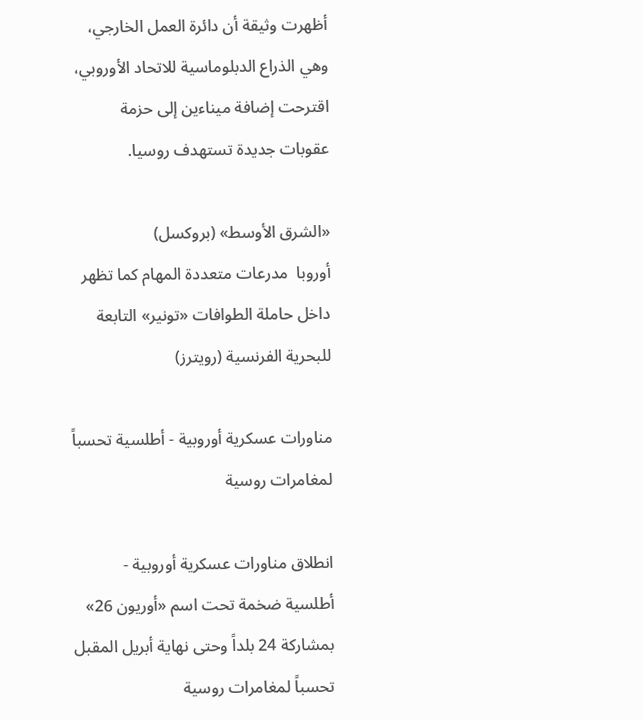أظهرت وثيقة أن دائرة العمل الخارجي، وهي الذراع الدبلوماسية ‌للاتحاد الأوروبي، اقترحت ‌إضافة ‌ميناءين إلى حزمة عقوبات جديدة تستهدف روسيا.

«الشرق الأوسط» (بروكسل)
أوروبا  مدرعات متعددة المهام كما تظهر داخل حاملة الطوافات «تونير» التابعة للبحرية الفرنسية (رويترز)

مناورات عسكرية أوروبية - أطلسية تحسباً لمغامرات روسية

انطلاق مناورات عسكرية أوروبية - أطلسية ضخمة تحت اسم «أوريون 26» بمشاركة 24 بلداً وحتى نهاية أبريل المقبل تحسباً لمغامرات روسية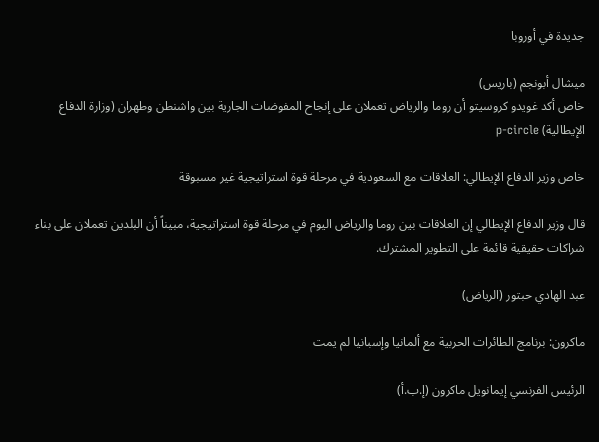جديدة في أوروبا

ميشال أبونجم (باريس)
خاص أكد غويدو كروسيتو أن روما والرياض تعملان على إنجاح المفوضات الجارية بين واشنطن وطهران (وزارة الدفاع الإيطالية) p-circle

خاص وزير الدفاع الإيطالي: العلاقات مع السعودية في مرحلة قوة استراتيجية غير مسبوقة

قال وزير الدفاع الإيطالي إن العلاقات بين روما والرياض اليوم في مرحلة قوة استراتيجية، مبيناً أن البلدين تعملان على بناء شراكات حقيقية قائمة على التطوير المشترك.

عبد الهادي حبتور (الرياض)

ماكرون: برنامج الطائرات الحربية مع ألمانيا وإسبانيا لم يمت

الرئيس الفرنسي إيمانويل ماكرون (إ.ب.أ)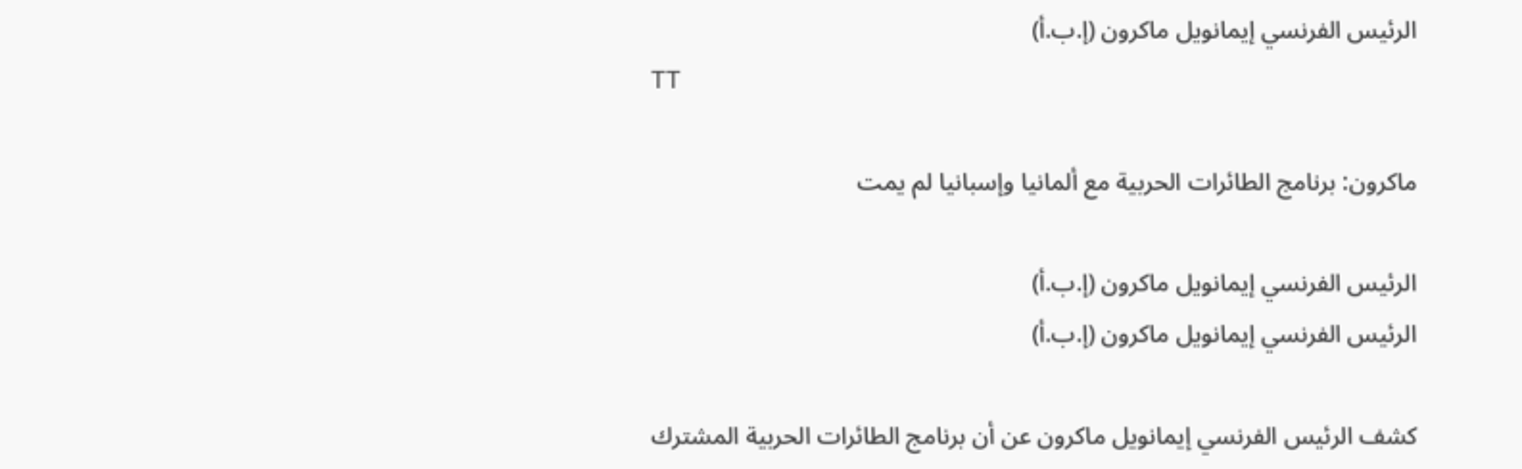الرئيس الفرنسي إيمانويل ماكرون (إ.ب.أ)
TT

ماكرون: برنامج الطائرات الحربية مع ألمانيا وإسبانيا لم يمت

الرئيس الفرنسي إيمانويل ماكرون (إ.ب.أ)
الرئيس الفرنسي إيمانويل ماكرون (إ.ب.أ)

كشف الرئيس الفرنسي إيمانويل ماكرون عن أن برنامج الطائرات الحربية المشترك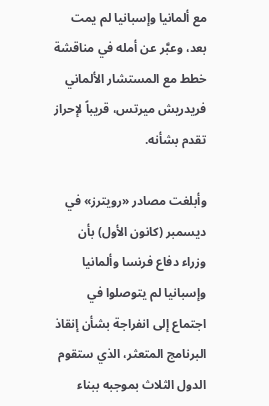مع ألمانيا وإسبانيا لم يمت بعد، وعبَّر عن أمله في مناقشة خطط مع المستشار الألماني فريدريش ميرتس، قريباً لإحراز تقدم ‌بشأنه.

وأبلغت مصادر ‌«رويترز» في ديسمبر (كانون ‌الأول) بأن وزراء دفاع فرنسا وألمانيا وإسبانيا لم يتوصلوا في اجتماع إلى انفراجة بشأن إنقاذ البرنامج المتعثر، الذي ستقوم الدول الثلاث بموجبه ببناء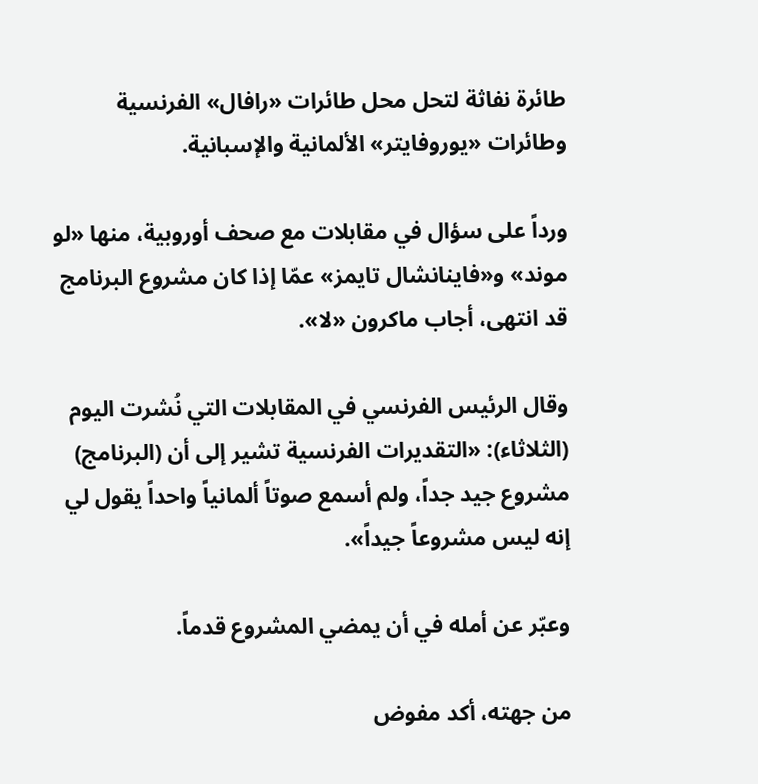طائرة نفاثة لتحل محل طائرات ‌«رافال» الفرنسية وطائرات «يوروفايتر» الألمانية والإسبانية.

ورداً على سؤال في مقابلات مع صحف أوروبية، منها «لو موند» و«فاينانشال تايمز» عمّا إذا كان مشروع البرنامج قد انتهى، أجاب ماكرون «لا».

وقال الرئيس الفرنسي في المقابلات التي نُشرت اليوم (الثلاثاء): «التقديرات الفرنسية تشير إلى أن (البرنامج) مشروع جيد جداً، ولم أسمع صوتاً ألمانياً واحداً يقول لي إنه ليس مشروعاً جيداً».

وعبّر عن أمله في أن يمضي ‌المشروع قدماً.

من جهته، أكد مفوض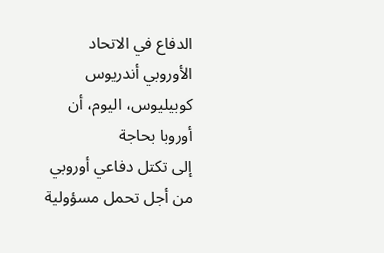الدفاع في الاتحاد الأوروبي أندريوس كوبيليوس، اليوم، أن أوروبا ‌بحاجة إلى ‌تكتل ‌دفاعي أوروبي من ‌أجل تحمل مسؤولية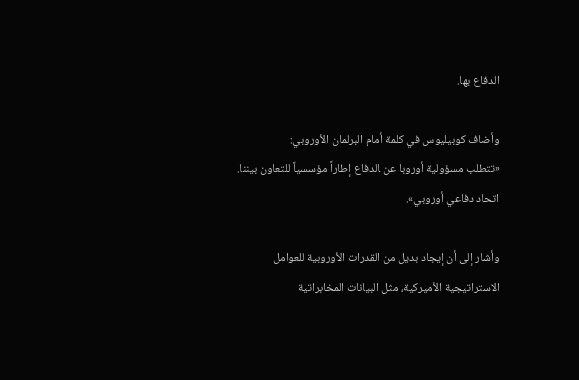الدفاع بها.

وأضاف كوبيليوس في كلمة أمام البرلمان الأوروبي: «تتطلب ‌مسؤولية أوروبا عن ‍الدفاع إطاراً مؤسسياً للتعاون بيننا. اتحاد دفاعي أوروبي».

وأشار إلى أن إيجاد بديل من القدرات الأوروبية للعوامل الاستراتيجية الأميركية، مثل البيانات المخابراتية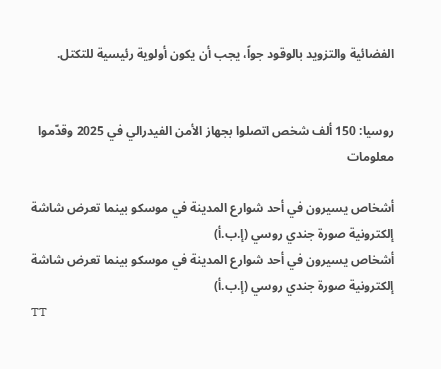الفضائية والتزويد بالوقود جواً، يجب أن يكون أولوية رئيسية للتكتل.


روسيا: 150 ألف شخص اتصلوا بجهاز الأمن الفيدرالي في 2025 وقدّموا معلومات

أشخاص يسيرون في أحد شوارع المدينة في موسكو بينما تعرض شاشة إلكترونية صورة جندي روسي (إ.ب.أ)
أشخاص يسيرون في أحد شوارع المدينة في موسكو بينما تعرض شاشة إلكترونية صورة جندي روسي (إ.ب.أ)
TT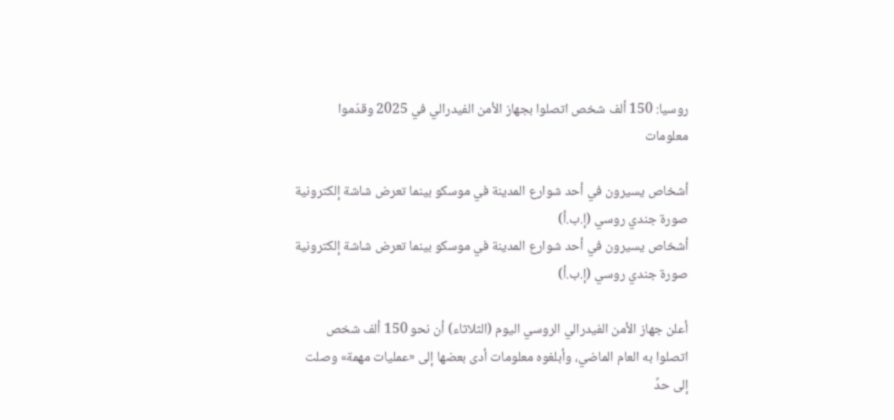روسيا: 150 ألف شخص اتصلوا بجهاز الأمن الفيدرالي في 2025 وقدّموا معلومات

أشخاص يسيرون في أحد شوارع المدينة في موسكو بينما تعرض شاشة إلكترونية صورة جندي روسي (إ.ب.أ)
أشخاص يسيرون في أحد شوارع المدينة في موسكو بينما تعرض شاشة إلكترونية صورة جندي روسي (إ.ب.أ)

أعلن جهاز الأمن الفيدرالي الروسي اليوم (الثلاثاء) أن نحو 150 ألف شخص اتصلوا به العام الماضي، وأبلغوه معلومات أدى بعضها إلى «عمليات مهمة» وصلت إلى حدِّ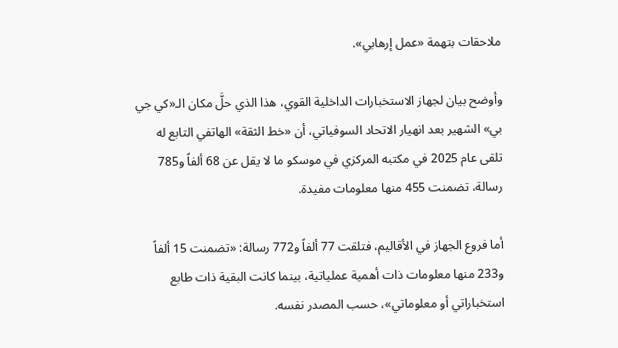ملاحقات بتهمة «عمل إرهابي».

وأوضح بيان لجهاز الاستخبارات الداخلية القوي، هذا الذي حلَّ مكان الـ«كي جي بي» الشهير بعد انهيار الاتحاد السوفياتي، أن «خط الثقة» الهاتفي التابع له تلقى عام 2025 في مكتبه المركزي في موسكو ما لا يقل عن 68 ألفاً و785 رسالة، تضمنت 455 منها معلومات مفيدة.

أما فروع الجهاز في الأقاليم، فتلقت 77 ألفاً و772 رسالة: «تضمنت 15 ألفاً و233 منها معلومات ذات أهمية عملياتية، بينما كانت البقية ذات طابع استخباراتي أو معلوماتي»، حسب المصدر نفسه.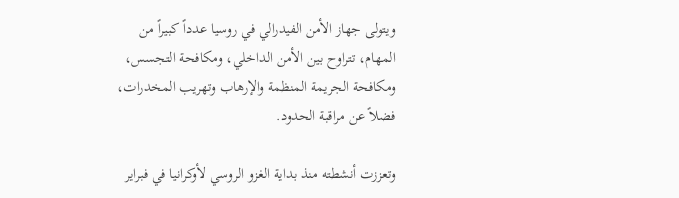ويتولى جهاز الأمن الفيدرالي في روسيا عدداً كبيراً من المهام، تتراوح بين الأمن الداخلي، ومكافحة التجسس، ومكافحة الجريمة المنظمة والإرهاب وتهريب المخدرات، فضلاً عن مراقبة الحدود.

وتعززت أنشطته منذ بداية الغزو الروسي لأوكرانيا في فبراير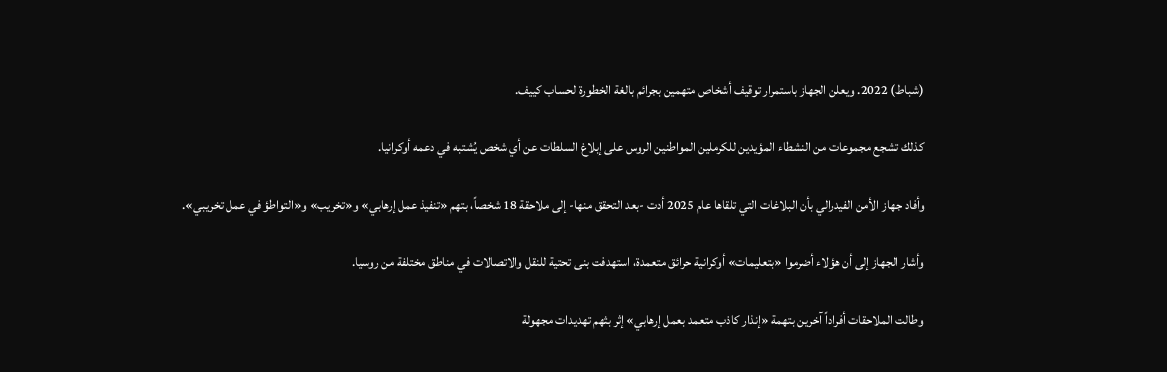(شباط) 2022. ويعلن الجهاز باستمرار توقيف أشخاص متهمين بجرائم بالغة الخطورة لحساب كييف.

كذلك تشجع مجموعات من النشطاء المؤيدين للكرملين المواطنين الروس على إبلاغ السلطات عن أي شخص يُشتبه في دعمه أوكرانيا.

وأفاد جهاز الأمن الفيدرالي بأن البلاغات التي تلقاها عام 2025 أدت -بعد التحقق منها- إلى ملاحقة 18 شخصاً، بتهم «تنفيذ عمل إرهابي» و«تخريب» و«التواطؤ في عمل تخريبي».

وأشار الجهاز إلى أن هؤلاء أضرموا «بتعليمات» أوكرانية حرائق متعمدة، استهدفت بنى تحتية للنقل والاتصالات في مناطق مختلفة من روسيا.

وطالت الملاحقات أفراداً آخرين بتهمة «إنذار كاذب متعمد بعمل إرهابي» إثر بثهم تهديدات مجهولة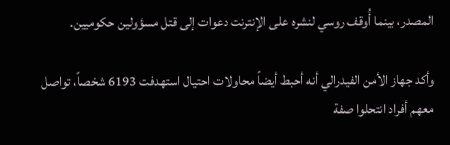المصدر، بينما أُوقف روسي لنشره على الإنترنت دعوات إلى قتل مسؤولين حكوميين.

وأكد جهاز الأمن الفيدرالي أنه أحبط أيضاً محاولات احتيال استهدفت 6193 شخصاً، تواصل معهم أفراد انتحلوا صفة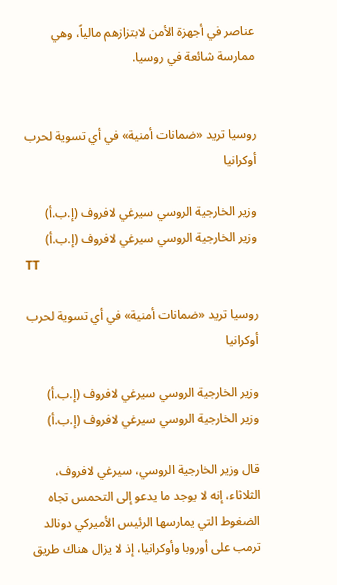عناصر في أجهزة الأمن لابتزازهم مالياً، وهي ممارسة شائعة في روسيا.


روسيا تريد «ضمانات أمنية» في أي تسوية لحرب أوكرانيا

وزير الخارجية الروسي سيرغي لافروف (إ.ب.أ)
وزير الخارجية الروسي سيرغي لافروف (إ.ب.أ)
TT

روسيا تريد «ضمانات أمنية» في أي تسوية لحرب أوكرانيا

وزير الخارجية الروسي سيرغي لافروف (إ.ب.أ)
وزير الخارجية الروسي سيرغي لافروف (إ.ب.أ)

قال وزير الخارجية الروسي، سيرغي لافروف، الثلاثاء، إنه لا يوجد ما يدعو إلى التحمس تجاه الضغوط التي يمارسها الرئيس الأميركي دونالد ترمب على أوروبا وأوكرانيا، إذ لا يزال هناك طريق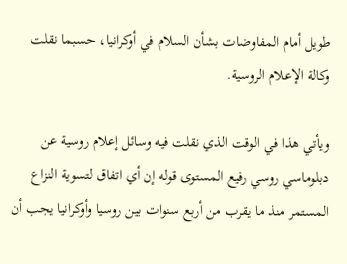طويل أمام المفاوضات بشأن السلام في أوكرانيا، حسبما نقلت وكالة الإعلام الروسية.

ويأتي هذا في الوقت الذي نقلت فيه وسائل إعلام روسية عن دبلوماسي روسي رفيع المستوى قوله إن أي اتفاق لتسوية النزاع المستمر منذ ما يقرب من أربع سنوات بين روسيا وأوكرانيا يجب أن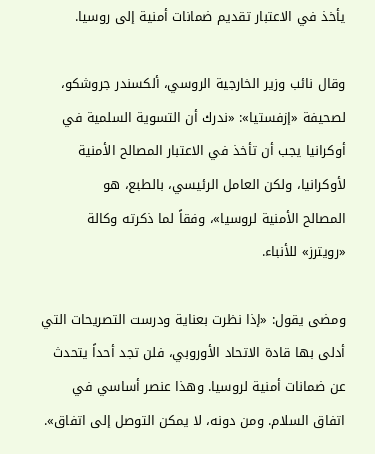يأخذ في الاعتبار تقديم ضمانات أمنية إلى روسيا.

وقال نائب وزير الخارجية الروسي، ألكسندر جروشكو، لصحيفة «إزفستيا»: «ندرك أن التسوية السلمية في أوكرانيا يجب أن تأخذ في الاعتبار المصالح الأمنية لأوكرانيا، ولكن العامل الرئيسي، ‌بالطبع، هو المصالح ‌الأمنية لروسيا»، وفقاً لما ذكرته وكالة «رويترز» للأنباء.

ومضى يقول: «إذا ‌نظرت بعناية ودرست ‌التصريحات التي أدلى بها قادة الاتحاد الأوروبي، فلن تجد أحداً يتحدث عن ضمانات أمنية لروسيا. وهذا عنصر أساسي في اتفاق السلام. ومن دونه، لا يمكن التوصل إلى اتفاق».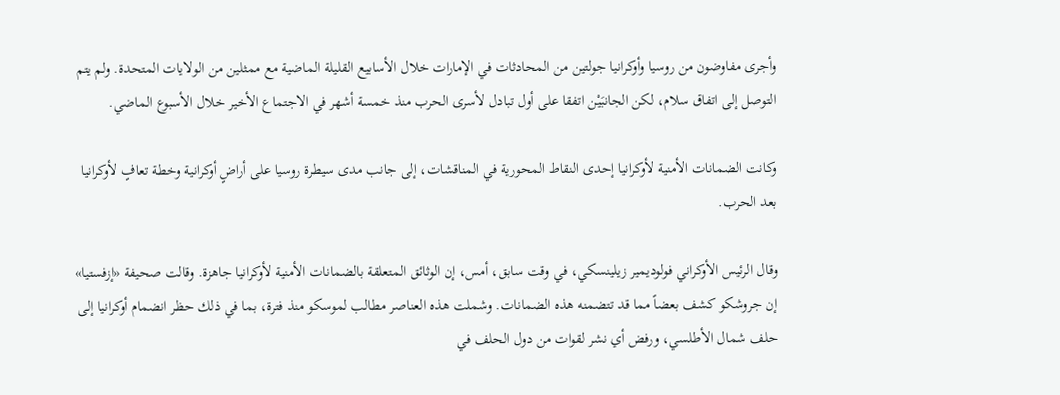وأجرى مفاوضون من روسيا وأوكرانيا جولتين من المحادثات في الإمارات خلال الأسابيع القليلة الماضية مع ممثلين من الولايات المتحدة. ولم يتم التوصل إلى اتفاق ‌سلام، لكن الجانبَيْن اتفقا على أول تبادل لأسرى الحرب منذ خمسة أشهر في الاجتماع الأخير خلال الأسبوع الماضي.

وكانت الضمانات الأمنية لأوكرانيا إحدى النقاط المحورية في المناقشات، إلى جانب مدى سيطرة روسيا على أراضٍ أوكرانية وخطة تعافٍ لأوكرانيا بعد الحرب.

وقال الرئيس الأوكراني فولوديمير زيلينسكي، في وقت سابق، أمس، إن الوثائق المتعلقة بالضمانات الأمنية لأوكرانيا جاهزة. وقالت صحيفة «إزفستيا» إن جروشكو كشف بعضاً مما قد تتضمنه هذه الضمانات. وشملت هذه العناصر مطالب لموسكو منذ فترة، بما في ذلك حظر انضمام أوكرانيا إلى حلف شمال الأطلسي، ورفض أي نشر لقوات من دول الحلف في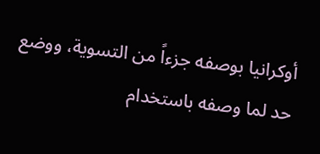أوكرانيا بوصفه جزءاً من التسوية، ووضع حد لما وصفه باستخدام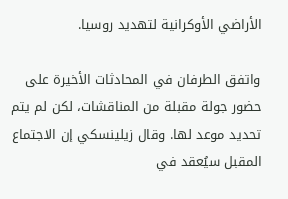الأراضي الأوكرانية لتهديد روسيا.

واتفق الطرفان في المحادثات الأخيرة على حضور جولة مقبلة من المناقشات، لكن لم ‌يتم تحديد موعد لها. وقال زيلينسكي إن الاجتماع المقبل سيُعقد في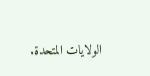الولايات المتحدة.